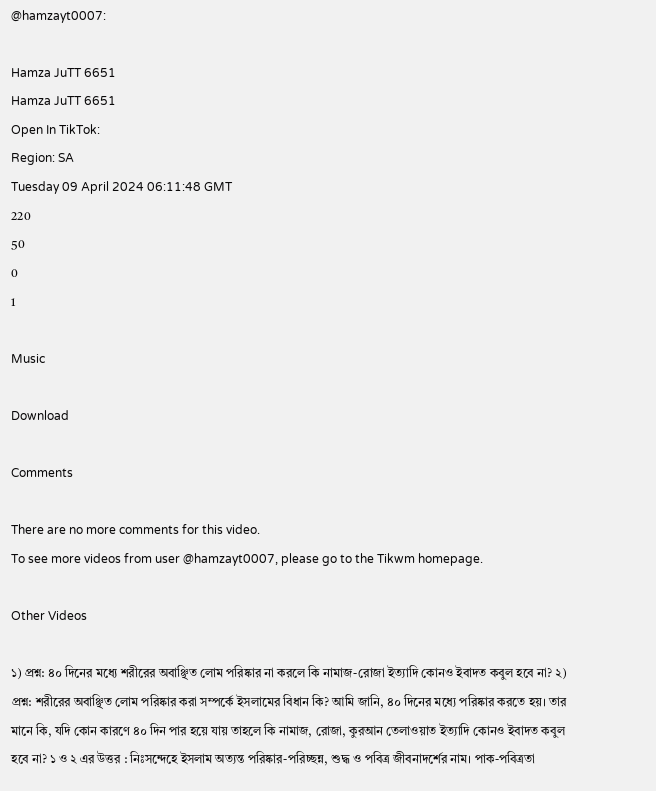@hamzayt0007:

Hamza JuTT 6651
Hamza JuTT 6651
Open In TikTok:
Region: SA
Tuesday 09 April 2024 06:11:48 GMT
220
50
0
1

Music

Download

Comments

There are no more comments for this video.
To see more videos from user @hamzayt0007, please go to the Tikwm homepage.

Other Videos

১) প্রশ্ন: ৪০ দিনের মধ্যে শরীরের অবাঞ্ছিত লোম পরিষ্কার না করলে কি নামাজ-রোজা ইত্যাদি কোনও ইবাদত কবুল হবে না? ২) প্রশ্ন: শরীরের অবাঞ্ছিত লোম পরিষ্কার করা সম্পর্কে ইসলামের বিধান কি? আমি জানি, ৪০ দিনের মধ্যে পরিষ্কার করতে হয়। তার মানে কি, যদি কোন কারণে ৪০ দিন পার হয়ে যায় তাহলে কি নামাজ, রোজা, কুরআন তেলাওয়াত ইত্যাদি কোনও ইবাদত কবুল হবে না? ১ ও ২ এর উত্তর : নিঃসন্দেহে ইসলাম অত্যন্ত পরিষ্কার-পরিচ্ছন্ন, শুদ্ধ ও পবিত্র জীবনাদর্শের নাম। পাক-পবিত্রতা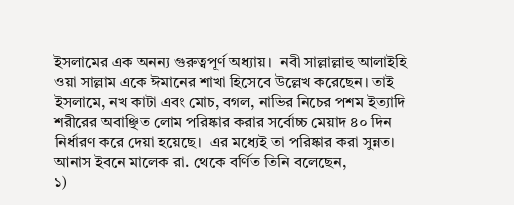ইসলামের এক অনন্য গুরুত্বপূর্ণ অধ্যায়।  নবী সাল্লাল্লাহু আলাইহি ওয়া সাল্লাম একে ঈমানের শাখা হিসেবে উল্লেখ করেছেন। তাই ইসলামে, নখ কাটা এবং মোচ, বগল, নাভির নিচের পশম ইত্যাদি শরীরের অবাঞ্ছিত লোম পরিষ্কার করার সর্বোচ্চ মেয়াদ ৪০ দিন নির্ধারণ করে দেয়া হয়েছে।  এর মধ্যেই তা পরিষ্কার করা সুন্নত। আনাস ইবনে মালেক রা. থেকে বর্ণিত তিনি বলেছেন,
১)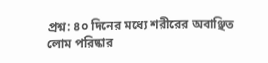প্রশ্ন: ৪০ দিনের মধ্যে শরীরের অবাঞ্ছিত লোম পরিষ্কার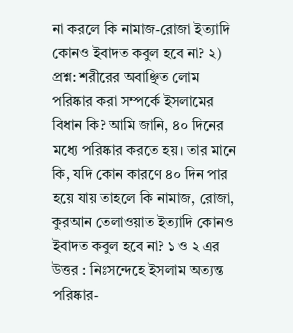না করলে কি নামাজ-রোজা ইত্যাদি কোনও ইবাদত কবুল হবে না? ২) প্রশ্ন: শরীরের অবাঞ্ছিত লোম পরিষ্কার করা সম্পর্কে ইসলামের বিধান কি? আমি জানি, ৪০ দিনের মধ্যে পরিষ্কার করতে হয়। তার মানে কি, যদি কোন কারণে ৪০ দিন পার হয়ে যায় তাহলে কি নামাজ, রোজা, কুরআন তেলাওয়াত ইত্যাদি কোনও ইবাদত কবুল হবে না? ১ ও ২ এর উত্তর : নিঃসন্দেহে ইসলাম অত্যন্ত পরিষ্কার-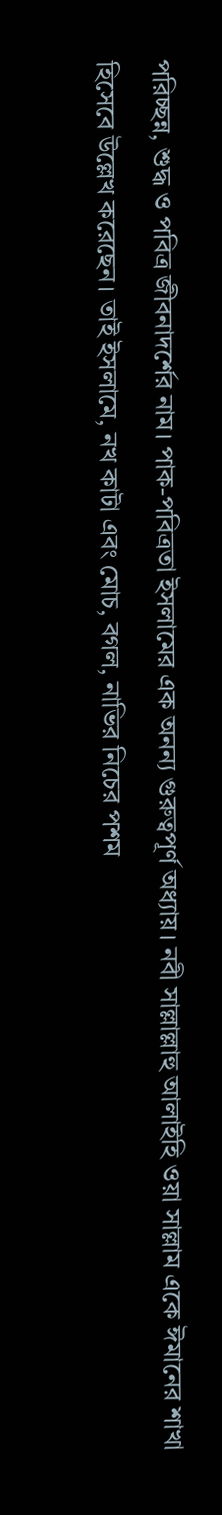পরিচ্ছন্ন, শুদ্ধ ও পবিত্র জীবনাদর্শের নাম। পাক-পবিত্রতা ইসলামের এক অনন্য গুরুত্বপূর্ণ অধ্যায়। নবী সাল্লাল্লাহু আলাইহি ওয়া সাল্লাম একে ঈমানের শাখা হিসেবে উল্লেখ করেছেন। তাই ইসলামে, নখ কাটা এবং মোচ, বগল, নাভির নিচের পশম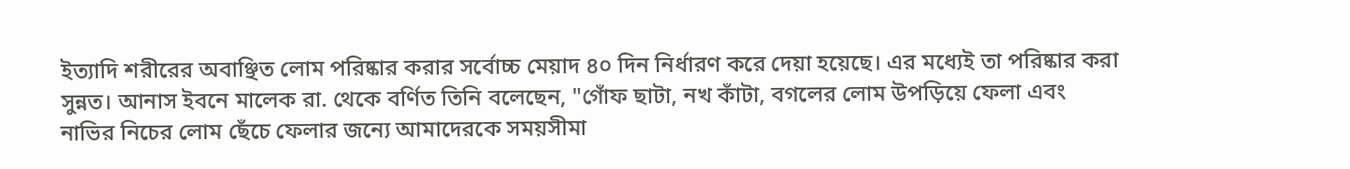ইত্যাদি শরীরের অবাঞ্ছিত লোম পরিষ্কার করার সর্বোচ্চ মেয়াদ ৪০ দিন নির্ধারণ করে দেয়া হয়েছে। এর মধ্যেই তা পরিষ্কার করা সুন্নত। আনাস ইবনে মালেক রা. থেকে বর্ণিত তিনি বলেছেন, "গোঁফ ছাটা, নখ কাঁটা, বগলের লোম উপড়িয়ে ফেলা এবং নাভির নিচের লোম ছেঁচে ফেলার জন্যে আমাদেরকে সময়সীমা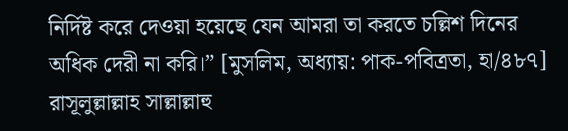নির্দিষ্ট করে দেওয়া হয়েছে যেন আমরা তা করতে চল্লিশ দিনের অধিক দেরী না করি।” [মুসলিম, অধ্যায়: পাক-পবিত্রতা, হা/৪৮৭] রাসূলুল্লাল্লাহ সাল্লাল্লাহু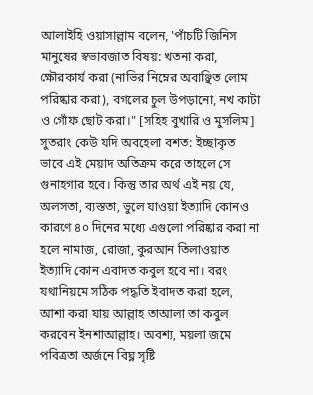আলাইহি ওয়াসাল্লাম বলেন, 'পাঁচটি জিনিস মানুষের স্বভাবজাত বিষয়: খতনা করা, ক্ষৌরকার্য করা (নাভির নিম্নের অবাঞ্ছিত লোম পরিষ্কার করা), বগলের চুল উপড়ানো, নখ কাটা ও গোঁফ ছোট করা।" [সহিহ বুখারি ও মুসলিম] সুতরাং কেউ যদি অবহেলা বশত: ইচ্ছাকৃত ভাবে এই মেয়াদ অতিক্রম করে তাহলে সে গুনাহগার হবে। কিন্তু তার অর্থ এই নয় যে, অলসতা, ব্যস্ততা, ভুলে যাওয়া ইত্যাদি কোনও কারণে ৪০ দিনের মধ্যে এগুলো পরিষ্কার করা না হলে নামাজ, রোজা, কুরআন তিলাওয়াত ইত্যাদি কোন এবাদত কবুল হবে না। বরং যথানিয়মে সঠিক পদ্ধতি ইবাদত করা হলে, আশা করা যায় আল্লাহ তাআলা তা কবুল করবেন ইনশাআল্লাহ। অবশ্য, ময়লা জমে পবিত্রতা অর্জনে বিঘ্ন সৃষ্টি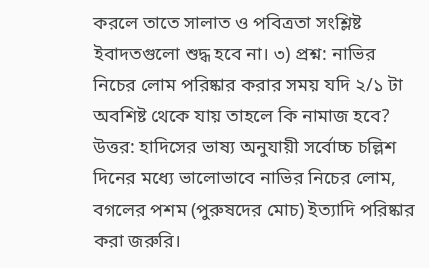করলে তাতে সালাত ও পবিত্রতা সংশ্লিষ্ট ইবাদতগুলো শুদ্ধ হবে না। ৩) প্রশ্ন: নাভির নিচের লোম পরিষ্কার করার সময় যদি ২/১ টা অবশিষ্ট থেকে যায় তাহলে কি নামাজ হবে? উত্তর: হাদিসের ভাষ্য অনুযায়ী সর্বোচ্চ চল্লিশ দিনের মধ্যে ভালোভাবে নাভির নিচের লোম, বগলের পশম (পুরুষদের মোচ) ইত্যাদি পরিষ্কার করা জরুরি।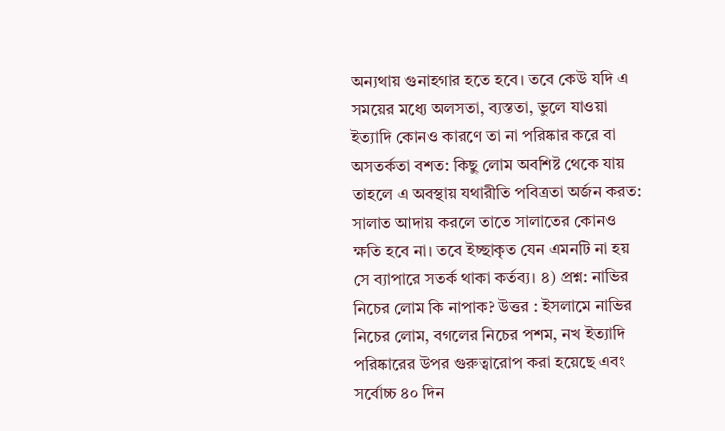অন্যথায় গুনাহগার হতে হবে। তবে কেউ যদি এ সময়ের মধ্যে অলসতা, ব্যস্ততা, ভুলে যাওয়া ইত্যাদি কোনও কারণে তা না পরিষ্কার করে বা অসতর্কতা বশত: কিছু লোম অবশিষ্ট থেকে যায় তাহলে এ অবস্থায় যথারীতি পবিত্রতা অর্জন করত: সালাত আদায় করলে তাতে সালাতের কোনও ক্ষতি হবে না। তবে ইচ্ছাকৃত যেন এমনটি না হয় সে ব্যাপারে সতর্ক থাকা কর্তব্য। ৪) প্রশ্ন: নাভির নিচের লোম কি নাপাক? উত্তর : ইসলামে নাভির নিচের লোম, বগলের নিচের পশম, নখ ইত্যাদি পরিষ্কারের উপর গুরুত্বারোপ করা হয়েছে এবং সর্বোচ্চ ৪০ দিন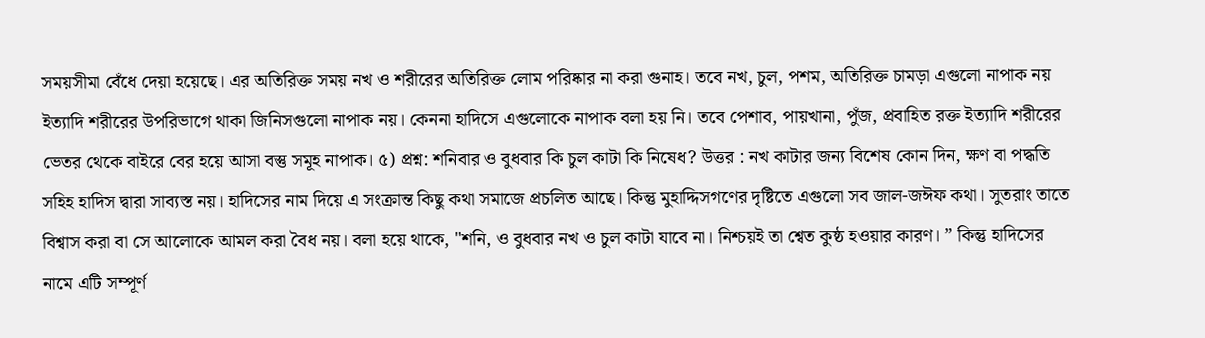সময়সীমা বেঁধে দেয়া হয়েছে। এর অতিরিক্ত সময় নখ ও শরীরের অতিরিক্ত লোম পরিষ্কার না করা গুনাহ। তবে নখ, চুল, পশম, অতিরিক্ত চামড়া এগুলো নাপাক নয় ইত্যাদি শরীরের উপরিভাগে থাকা জিনিসগুলো নাপাক নয়। কেননা হাদিসে এগুলোকে নাপাক বলা হয় নি। তবে পেশাব, পায়খানা, পুঁজ, প্রবাহিত রক্ত ইত্যাদি শরীরের ভেতর থেকে বাইরে বের হয়ে আসা বস্তু সমূহ নাপাক। ৫) প্রশ্ন: শনিবার ও বুধবার কি চুল কাটা কি নিষেধ? উত্তর : নখ কাটার জন্য বিশেষ কোন দিন, ক্ষণ বা পদ্ধতি সহিহ হাদিস দ্বারা সাব্যস্ত নয়। হাদিসের নাম দিয়ে এ সংক্রান্ত কিছু কথা সমাজে প্রচলিত আছে। কিন্তু মুহাদ্দিসগণের দৃষ্টিতে এগুলো সব জাল-জঈফ কথা। সুতরাং তাতে বিশ্বাস করা বা সে আলোকে আমল করা বৈধ নয়। বলা হয়ে থাকে, "শনি, ও বুধবার নখ ও চুল কাটা যাবে না। নিশ্চয়ই তা শ্বেত কুষ্ঠ হওয়ার কারণ। ” কিন্তু হাদিসের নামে এটি সম্পূর্ণ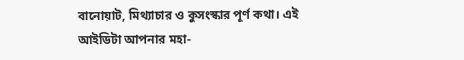বানোয়াট, মিথ্যাচার ও কুসংস্কার পূর্ণ কথা। এই আইডিটা আপনার মহা-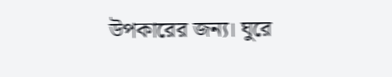উপকারের জন্য। ঘুরে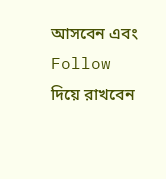আসবেন এবং Follow দিয়ে রাখবেন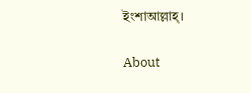ইংশাআল্লাহ্।

About